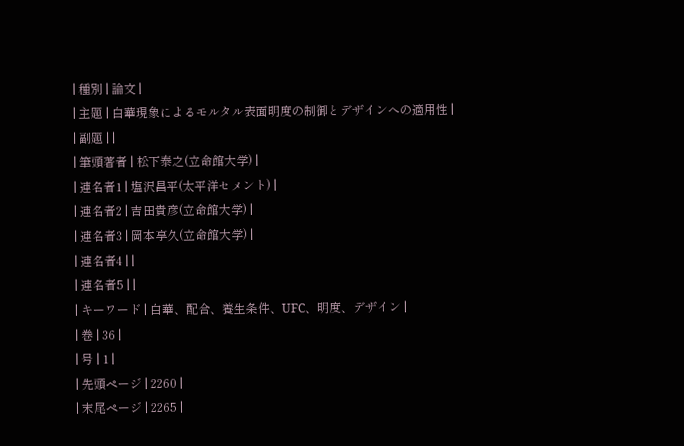| 種別 | 論文 |
| 主題 | 白華現象によるモルタル表面明度の制御とデザインへの適用性 |
| 副題 | |
| 筆頭著者 | 松下泰之(立命館大学) |
| 連名者1 | 塩沢昌平(太平洋セメント) |
| 連名者2 | 吉田貴彦(立命館大学) |
| 連名者3 | 岡本享久(立命館大学) |
| 連名者4 | |
| 連名者5 | |
| キーワード | 白華、配合、養生条件、UFC、明度、デザイン |
| 巻 | 36 |
| 号 | 1 |
| 先頭ページ | 2260 |
| 末尾ページ | 2265 |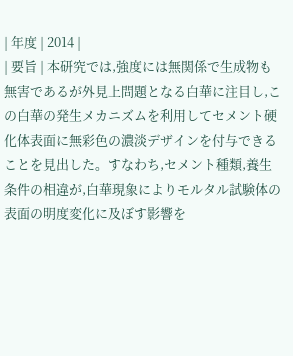| 年度 | 2014 |
| 要旨 | 本研究では,強度には無関係で生成物も無害であるが外見上問題となる白華に注目し,この白華の発生メカニズムを利用してセメント硬化体表面に無彩色の濃淡デザインを付与できることを見出した。すなわち,セメント種類,養生条件の相違が,白華現象によりモルタル試験体の表面の明度変化に及ぼす影響を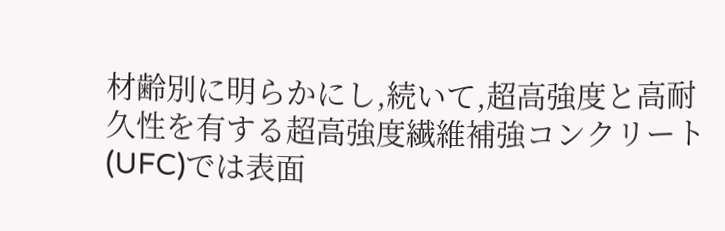材齢別に明らかにし,続いて,超高強度と高耐久性を有する超高強度繊維補強コンクリート(UFC)では表面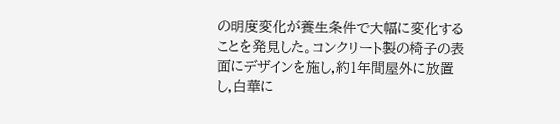の明度変化が養生条件で大幅に変化することを発見した。コンクリート製の椅子の表面にデザインを施し,約1年間屋外に放置し,白華に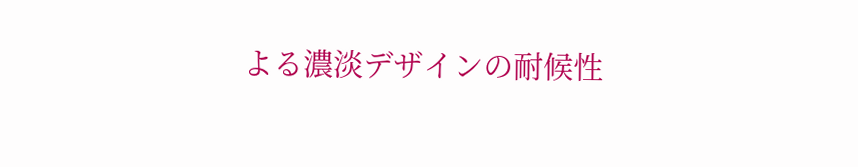よる濃淡デザインの耐候性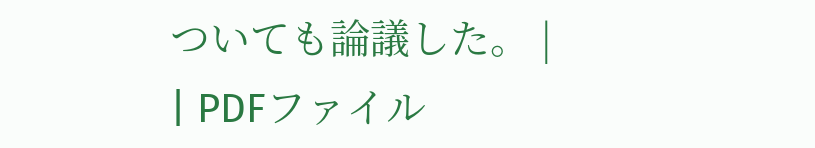ついても論議した。 |
| PDFファイル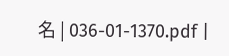名 | 036-01-1370.pdf |